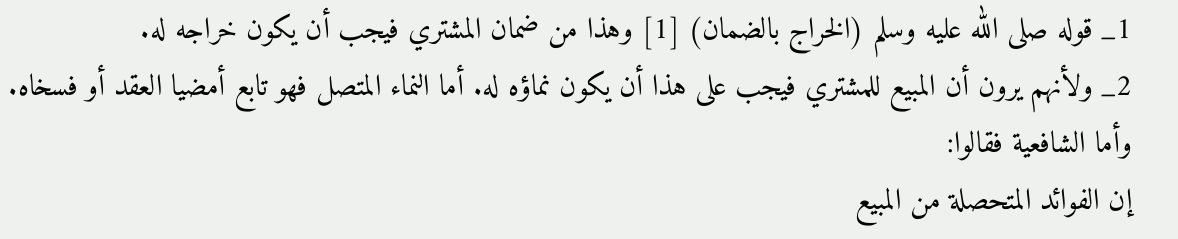1_ قوله صلى الله عليه وسلم (الخراج بالضمان) [1] وهذا من ضمان المشتري فيجب أن يكون خراجه له.
2_ ولأنهم يرون أن المبيع للمشتري فيجب على هذا أن يكون نماؤه له. أما النماء المتصل فهو تابع أمضيا العقد أو فسخاه.
وأما الشافعية فقالوا:
إن الفوائد المتحصلة من المبيع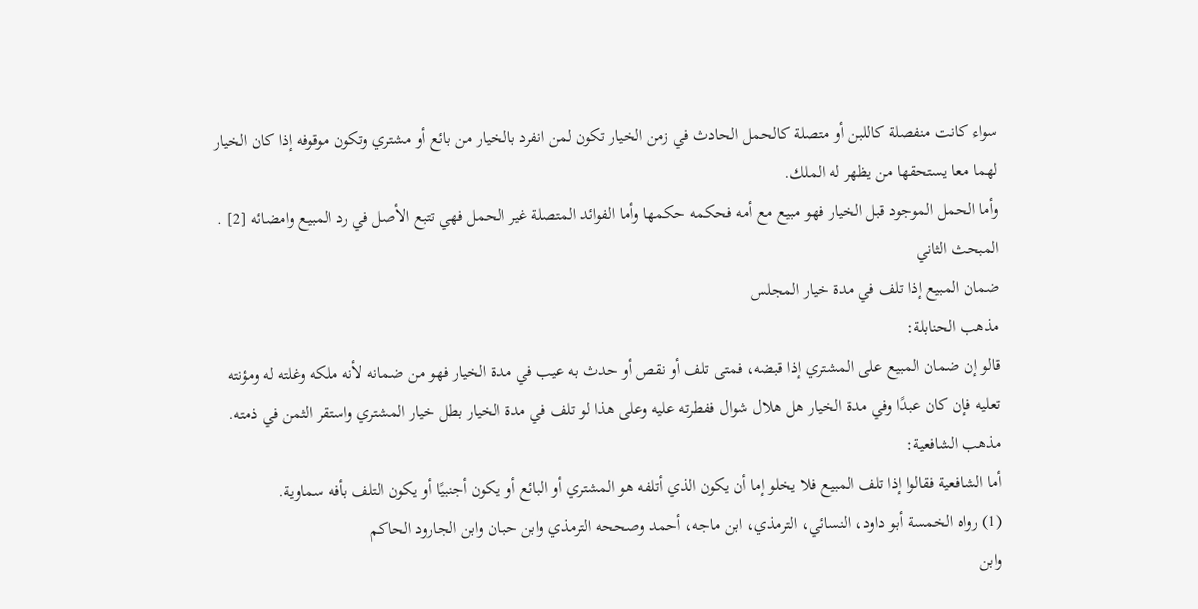سواء كانت منفصلة كاللبن أو متصلة كالحمل الحادث في زمن الخيار تكون لمن انفرد بالخيار من بائع أو مشتري وتكون موقوفه إذا كان الخيار لهما معا يستحقها من يظهر له الملك.
وأما الحمل الموجود قبل الخيار فهو مبيع مع أمه فحكمه حكمها وأما الفوائد المتصلة غير الحمل فهي تتبع الأصل في رد المبيع وامضائه [2] .
المبحث الثاني
ضمان المبيع إذا تلف في مدة خيار المجلس
مذهب الحنابلة:
قالو إن ضمان المبيع على المشتري إذا قبضه، فمتى تلف أو نقص أو حدث به عيب في مدة الخيار فهو من ضمانه لأنه ملكه وغلته له ومؤنته تعليه فإن كان عبدًا وفي مدة الخيار هل هلال شوال ففطرته عليه وعلى هذا لو تلف في مدة الخيار بطل خيار المشتري واستقر الثمن في ذمته.
مذهب الشافعية:
أما الشافعية فقالوا إذا تلف المبيع فلا يخلو إما أن يكون الذي أتلفه هو المشتري أو البائع أو يكون أجنبيًا أو يكون التلف بأفه سماوية.
(1) رواه الخمسة أبو داود، النسائي، الترمذي، ابن ماجه، أحمد وصححه الترمذي وابن حبان وابن الجارود الحاكم
وابن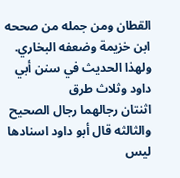القطان ومن جمله من صححه ابن خزيمة وضعفه البخاري. ولهذا الحديث في سنن أبي داود وثلاث طرق
اثنتان رجالهما رجال الصحيح والثالثه قال أبو داود اسنادها ليس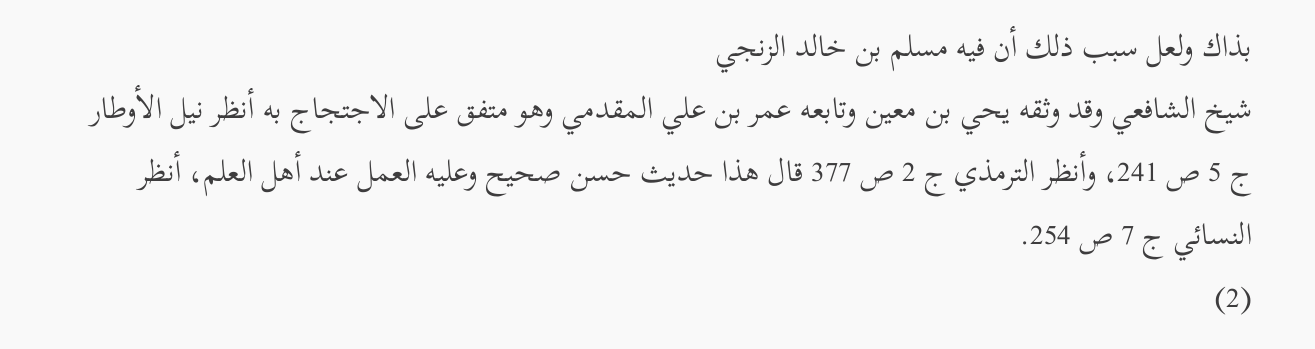بذاك ولعل سبب ذلك أن فيه مسلم بن خالد الزنجي
شيخ الشافعي وقد وثقه يحي بن معين وتابعه عمر بن علي المقدمي وهو متفق على الاجتجاج به أنظر نيل الأوطار
ج 5 ص 241، وأنظر الترمذي ج 2 ص 377 قال هذا حديث حسن صحيح وعليه العمل عند أهل العلم، أنظر
النسائي ج 7 ص 254.
(2)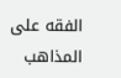الفقه على المذاهب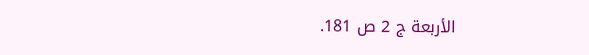الأربعة ج 2 ص 181.